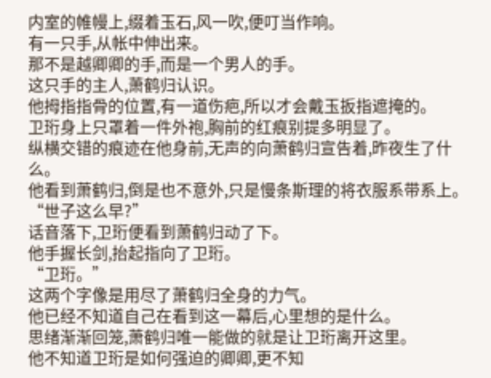内室的帷幔上,缀着玉石,风一吹,便叮当作响。
有一只手,从帐中伸出来。
那不是越卿卿的手,而是一个男人的手。
这只手的主人,萧鹤归认识。
他拇指指骨的位置,有一道伤疤,所以才会戴玉扳指遮掩的。
卫珩身上只罩着一件外袍,胸前的红痕别提多明显了。
纵横交错的痕迹在他身前,无声的向萧鹤归宣告着,昨夜生了什么。
他看到萧鹤归,倒是也不意外,只是慢条斯理的将衣服系带系上。
“世子这么早?”
话音落下,卫珩便看到萧鹤归动了下。
他手握长剑,抬起指向了卫珩。
“卫珩。”
这两个字像是用尽了萧鹤归全身的力气。
他已经不知道自己在看到这一幕后,心里想的是什么。
思绪渐渐回笼,萧鹤归唯一能做的就是让卫珩离开这里。
他不知道卫珩是如何强迫的卿卿,更不知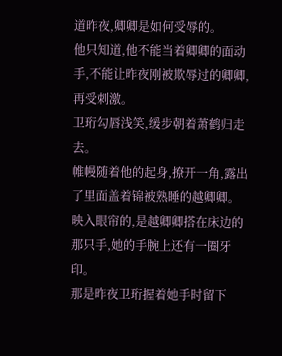道昨夜,卿卿是如何受辱的。
他只知道,他不能当着卿卿的面动手,不能让昨夜刚被欺辱过的卿卿,再受刺激。
卫珩勾唇浅笑,缓步朝着萧鹤归走去。
帷幔随着他的起身,撩开一角,露出了里面盖着锦被熟睡的越卿卿。
映入眼帘的,是越卿卿搭在床边的那只手,她的手腕上还有一圈牙印。
那是昨夜卫珩握着她手时留下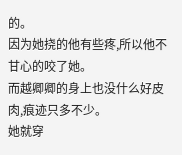的。
因为她挠的他有些疼,所以他不甘心的咬了她。
而越卿卿的身上也没什么好皮肉,痕迹只多不少。
她就穿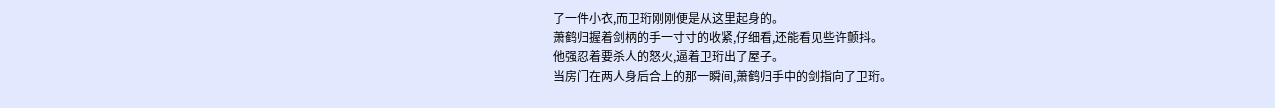了一件小衣,而卫珩刚刚便是从这里起身的。
萧鹤归握着剑柄的手一寸寸的收紧,仔细看,还能看见些许颤抖。
他强忍着要杀人的怒火,逼着卫珩出了屋子。
当房门在两人身后合上的那一瞬间,萧鹤归手中的剑指向了卫珩。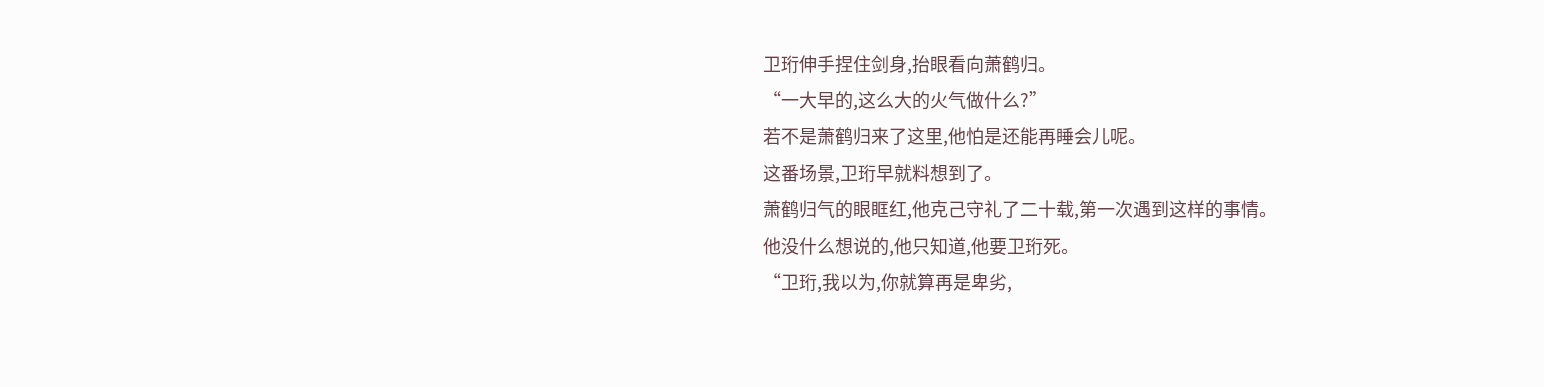卫珩伸手捏住剑身,抬眼看向萧鹤归。
“一大早的,这么大的火气做什么?”
若不是萧鹤归来了这里,他怕是还能再睡会儿呢。
这番场景,卫珩早就料想到了。
萧鹤归气的眼眶红,他克己守礼了二十载,第一次遇到这样的事情。
他没什么想说的,他只知道,他要卫珩死。
“卫珩,我以为,你就算再是卑劣,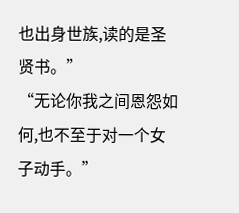也出身世族,读的是圣贤书。”
“无论你我之间恩怨如何,也不至于对一个女子动手。”